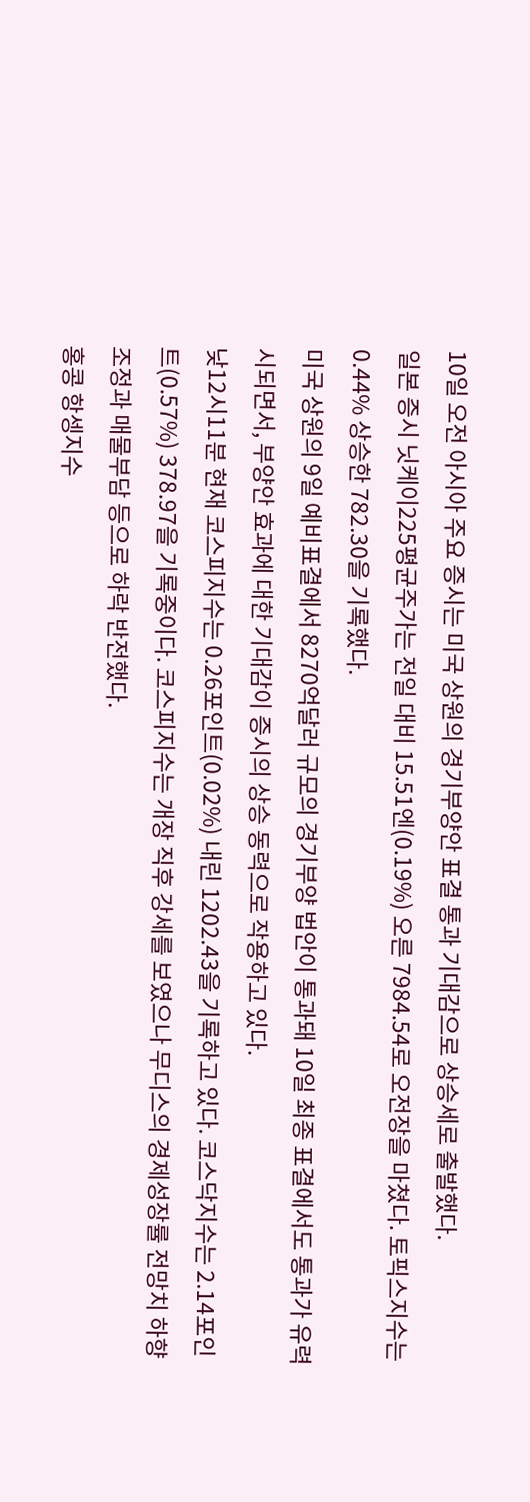10일 오전 아시아 주요 증시는 미국 상원의 경기부양안 표결 통과 기대감으로 상승세로 출발했다.
일본 증시 닛케이225평균주가는 전일 대비 15.51엔(0.19%) 오른 7984.54로 오전장을 마쳤다. 토픽스지수는 0.44% 상승한 782.30을 기록했다.
미국 상원의 9일 예비표결에서 8270억달러 규모의 경기부양 법안이 통과돼 10일 최종 표결에서도 통과가 유력시되면서, 부양안 효과에 대한 기대감이 증시의 상승 동력으로 작용하고 있다.
낮12시11분 현재 코스피지수는 0.26포인트(0.02%) 내린 1202.43을 기록하고 있다. 코스닥지수는 2.14포인트(0.57%) 378.97을 기록중이다. 코스피지수는 개장 직후 강세를 보였으나 무디스의 경제성장률 전망치 하향 조정과 매물부담 등으로 하락 반전했다.
홍콩 항셍지수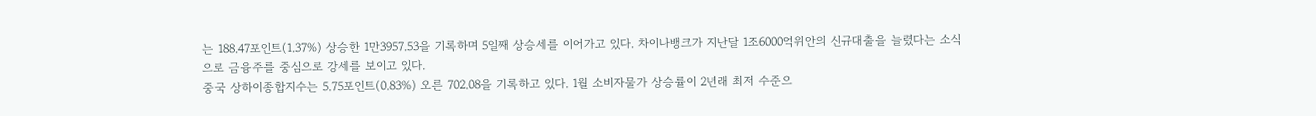는 188.47포인트(1.37%) 상승한 1만3957.53을 기록하며 5일째 상승세를 이어가고 있다. 차이나뱅크가 지난달 1조6000억위안의 신규대출을 늘렸다는 소식으로 금융주를 중심으로 강세를 보이고 있다.
중국 상하이종합지수는 5.75포인트(0.83%) 오른 702.08을 기록하고 있다. 1월 소비자물가 상승률이 2년래 최저 수준으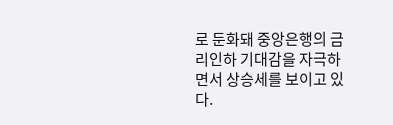로 둔화돼 중앙은행의 금리인하 기대감을 자극하면서 상승세를 보이고 있다.